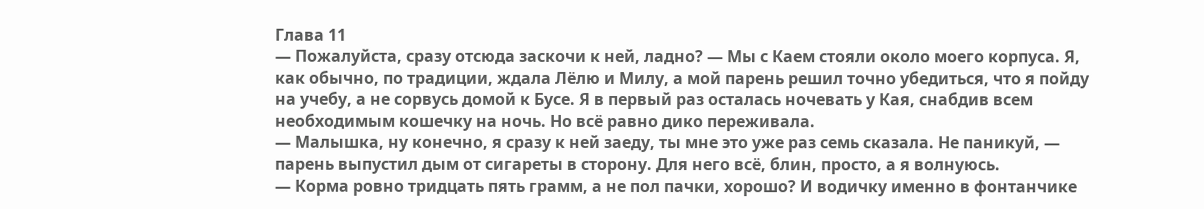Глава 11
— Пожалуйста, сразу отсюда заскочи к ней, ладно? — Мы с Каем стояли около моего корпуса. Я, как обычно, по традиции, ждала Лёлю и Милу, а мой парень решил точно убедиться, что я пойду на учебу, а не сорвусь домой к Бусе. Я в первый раз осталась ночевать у Кая, снабдив всем необходимым кошечку на ночь. Но всё равно дико переживала.
— Малышка, ну конечно, я сразу к ней заеду, ты мне это уже раз семь сказала. Не паникуй, — парень выпустил дым от сигареты в сторону. Для него всё, блин, просто, а я волнуюсь.
— Корма ровно тридцать пять грамм, а не пол пачки, хорошо? И водичку именно в фонтанчике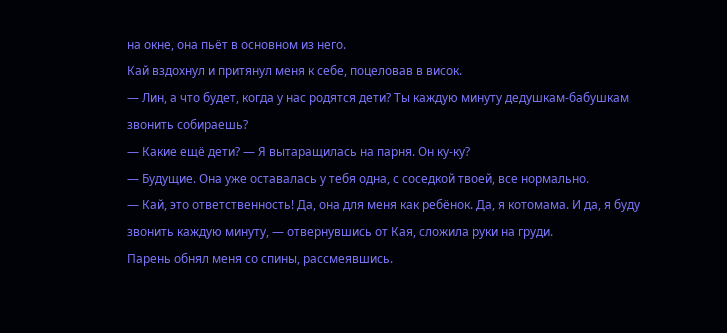на окне, она пьёт в основном из него.
Кай вздохнул и притянул меня к себе, поцеловав в висок.
— Лин, а что будет, когда у нас родятся дети? Ты каждую минуту дедушкам-бабушкам звонить собираешь?
— Какие ещё дети? — Я вытаращилась на парня. Он ку-ку?
— Будущие. Она уже оставалась у тебя одна, с соседкой твоей, все нормально.
— Кай, это ответственность! Да, она для меня как ребёнок. Да, я котомама. И да, я буду звонить каждую минуту, — отвернувшись от Кая, сложила руки на груди.
Парень обнял меня со спины, рассмеявшись.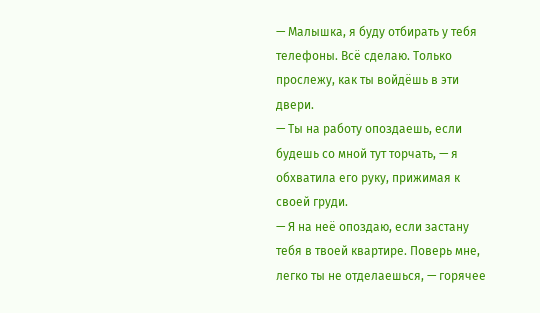— Малышка, я буду отбирать у тебя телефоны. Всё сделаю. Только прослежу, как ты войдёшь в эти двери.
— Ты на работу опоздаешь, если будешь со мной тут торчать, — я обхватила его руку, прижимая к своей груди.
— Я на неё опоздаю, если застану тебя в твоей квартире. Поверь мне, легко ты не отделаешься, — горячее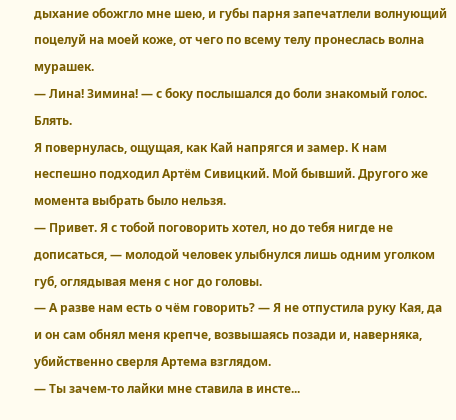дыхание обожгло мне шею, и губы парня запечатлели волнующий поцелуй на моей коже, от чего по всему телу пронеслась волна мурашек.
— Лина! Зимина! — с боку послышался до боли знакомый голос.
Блять.
Я повернулась, ощущая, как Кай напрягся и замер. К нам неспешно подходил Артём Сивицкий. Мой бывший. Другого же момента выбрать было нельзя.
— Привет. Я с тобой поговорить хотел, но до тебя нигде не дописаться, — молодой человек улыбнулся лишь одним уголком губ, оглядывая меня с ног до головы.
— А разве нам есть о чём говорить? — Я не отпустила руку Кая, да и он сам обнял меня крепче, возвышаясь позади и, наверняка, убийственно сверля Артема взглядом.
— Ты зачем-то лайки мне ставила в инсте...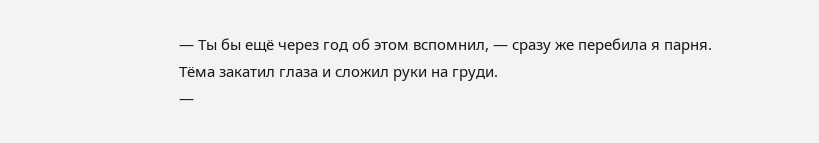— Ты бы ещё через год об этом вспомнил, — сразу же перебила я парня.
Тёма закатил глаза и сложил руки на груди.
—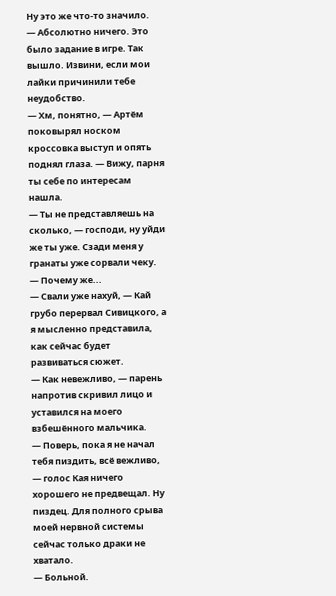Ну это же что-то значило.
— Абсолютно ничего. Это было задание в игре. Так вышло. Извини, если мои лайки причинили тебе неудобство.
— Хм, понятно, — Артём поковырял носком кроссовка выступ и опять поднял глаза. — Вижу, парня ты себе по интересам нашла.
— Ты не представляешь на сколько, — господи, ну уйди же ты уже. Сзади меня у гранаты уже сорвали чеку.
— Почему же...
— Свали уже нахуй, — Кай грубо перервал Сивицкого, а я мысленно представила, как сейчас будет развиваться сюжет.
— Как невежливо, — парень напротив скривил лицо и уставился на моего взбешённого мальчика.
— Поверь, пока я не начал тебя пиздить, всё вежливо, — голос Кая ничего хорошего не предвещал. Ну пиздец. Для полного срыва моей нервной системы сейчас только драки не хватало.
— Больной.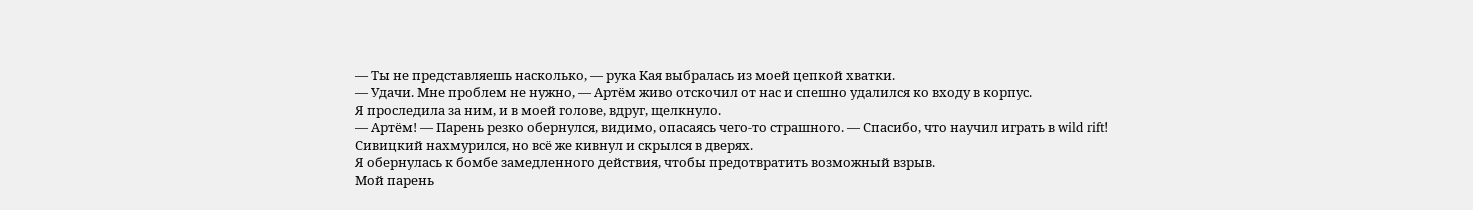— Ты не представляешь насколько, — рука Кая выбралась из моей цепкой хватки.
— Удачи. Мне проблем не нужно, — Артём живо отскочил от нас и спешно удалился ко входу в корпус.
Я проследила за ним, и в моей голове, вдруг, щелкнуло.
— Артём! — Парень резко обернулся, видимо, опасаясь чего-то страшного. — Спасибо, что научил играть в wild rift!
Сивицкий нахмурился, но всё же кивнул и скрылся в дверях.
Я обернулась к бомбе замедленного действия, чтобы предотвратить возможный взрыв.
Мой парень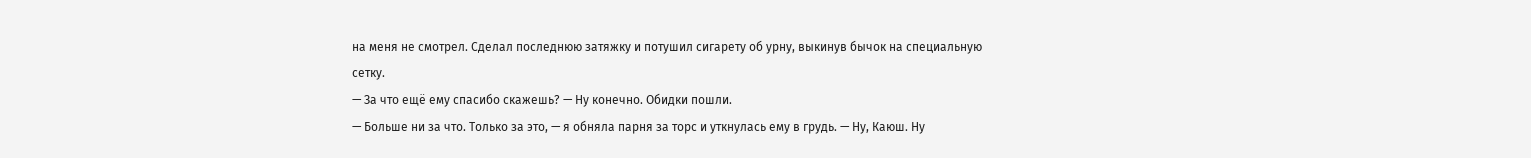на меня не смотрел. Сделал последнюю затяжку и потушил сигарету об урну, выкинув бычок на специальную сетку.
— За что ещё ему спасибо скажешь? — Ну конечно. Обидки пошли.
— Больше ни за что. Только за это, — я обняла парня за торс и уткнулась ему в грудь. — Ну, Каюш. Ну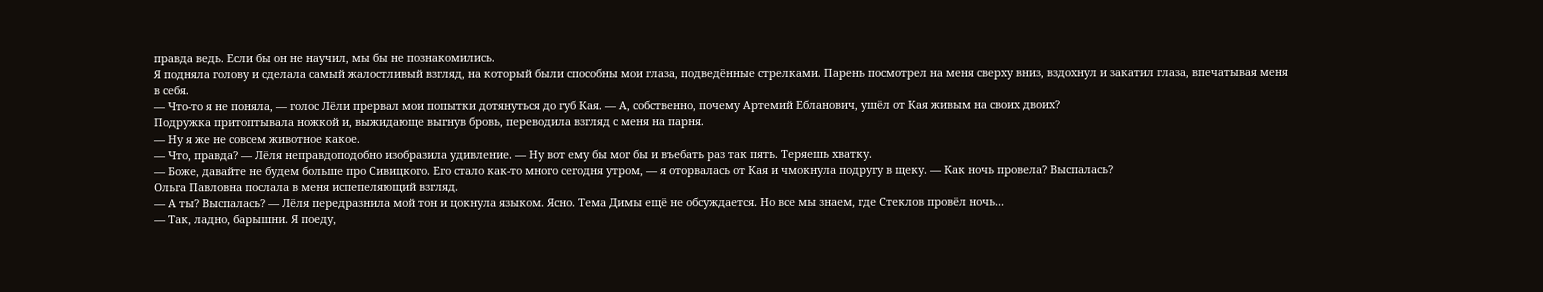правда ведь. Если бы он не научил, мы бы не познакомились.
Я подняла голову и сделала самый жалостливый взгляд, на который были способны мои глаза, подведённые стрелками. Парень посмотрел на меня сверху вниз, вздохнул и закатил глаза, впечатывая меня в себя.
— Что-то я не поняла, — голос Лёли прервал мои попытки дотянуться до губ Кая. — А, собственно, почему Артемий Ебланович, ушёл от Кая живым на своих двоих?
Подружка притоптывала ножкой и, выжидающе выгнув бровь, переводила взгляд с меня на парня.
— Ну я же не совсем животное какое.
— Что, правда? — Лёля неправдоподобно изобразила удивление. — Ну вот ему бы мог бы и въебать раз так пять. Теряешь хватку.
— Боже, давайте не будем больше про Сивицкого. Его стало как-то много сегодня утром, — я оторвалась от Кая и чмокнула подругу в щеку. — Как ночь провела? Выспалась?
Ольга Павловна послала в меня испепеляющий взгляд.
— А ты? Выспалась? — Лёля передразнила мой тон и цокнула языком. Ясно. Тема Димы ещё не обсуждается. Но все мы знаем, где Стеклов провёл ночь...
— Так, ладно, барышни. Я поеду,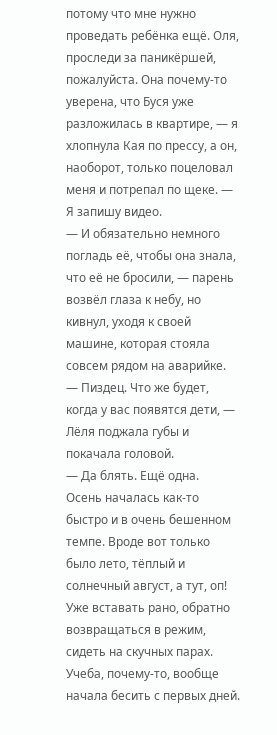потому что мне нужно проведать ребёнка ещё. Оля, проследи за паникёршей, пожалуйста. Она почему-то уверена, что Буся уже разложилась в квартире, — я хлопнула Кая по прессу, а он, наоборот, только поцеловал меня и потрепал по щеке. — Я запишу видео.
— И обязательно немного погладь её, чтобы она знала, что её не бросили, — парень возвёл глаза к небу, но кивнул, уходя к своей машине, которая стояла совсем рядом на аварийке.
— Пиздец. Что же будет, когда у вас появятся дети, — Лёля поджала губы и покачала головой.
— Да блять. Ещё одна.
Осень началась как-то быстро и в очень бешенном темпе. Вроде вот только было лето, тёплый и солнечный август, а тут, оп! Уже вставать рано, обратно возвращаться в режим, сидеть на скучных парах. Учеба, почему-то, вообще начала бесить с первых дней.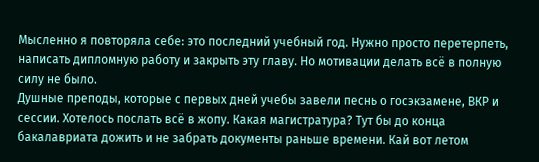Мысленно я повторяла себе: это последний учебный год. Нужно просто перетерпеть, написать дипломную работу и закрыть эту главу. Но мотивации делать всё в полную силу не было.
Душные преподы, которые с первых дней учебы завели песнь о госэкзамене, ВКР и сессии. Хотелось послать всё в жопу. Какая магистратура? Тут бы до конца бакалавриата дожить и не забрать документы раньше времени. Кай вот летом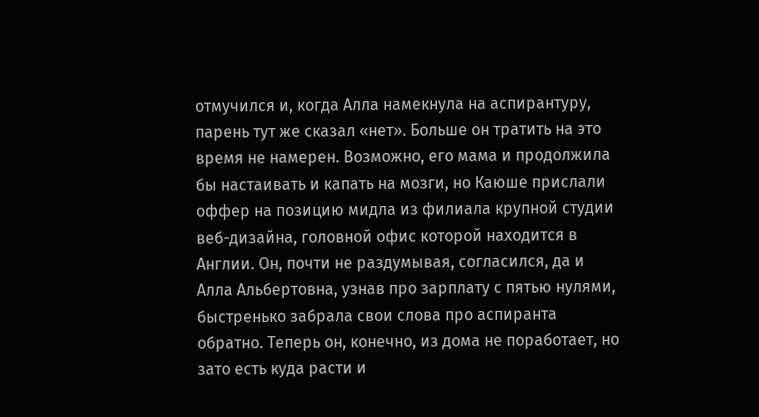отмучился и, когда Алла намекнула на аспирантуру, парень тут же сказал «нет». Больше он тратить на это время не намерен. Возможно, его мама и продолжила бы настаивать и капать на мозги, но Каюше прислали оффер на позицию мидла из филиала крупной студии веб-дизайна, головной офис которой находится в Англии. Он, почти не раздумывая, согласился, да и Алла Альбертовна, узнав про зарплату с пятью нулями, быстренько забрала свои слова про аспиранта обратно. Теперь он, конечно, из дома не поработает, но зато есть куда расти и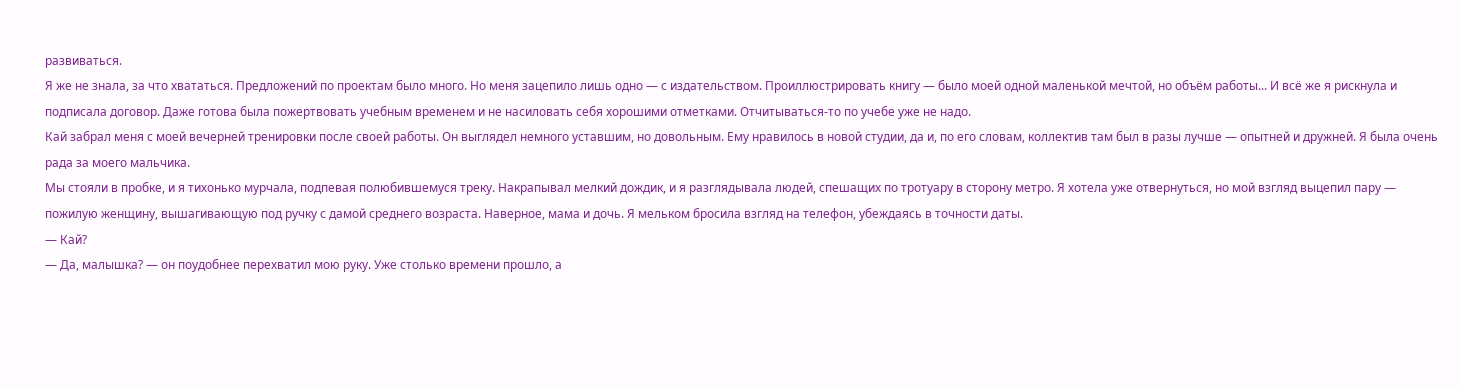развиваться.
Я же не знала, за что хвататься. Предложений по проектам было много. Но меня зацепило лишь одно — с издательством. Проиллюстрировать книгу — было моей одной маленькой мечтой, но объём работы... И всё же я рискнула и подписала договор. Даже готова была пожертвовать учебным временем и не насиловать себя хорошими отметками. Отчитываться-то по учебе уже не надо.
Кай забрал меня с моей вечерней тренировки после своей работы. Он выглядел немного уставшим, но довольным. Ему нравилось в новой студии, да и, по его словам, коллектив там был в разы лучше — опытней и дружней. Я была очень рада за моего мальчика.
Мы стояли в пробке, и я тихонько мурчала, подпевая полюбившемуся треку. Накрапывал мелкий дождик, и я разглядывала людей, спешащих по тротуару в сторону метро. Я хотела уже отвернуться, но мой взгляд выцепил пару — пожилую женщину, вышагивающую под ручку с дамой среднего возраста. Наверное, мама и дочь. Я мельком бросила взгляд на телефон, убеждаясь в точности даты.
— Кай?
— Да, малышка? — он поудобнее перехватил мою руку. Уже столько времени прошло, а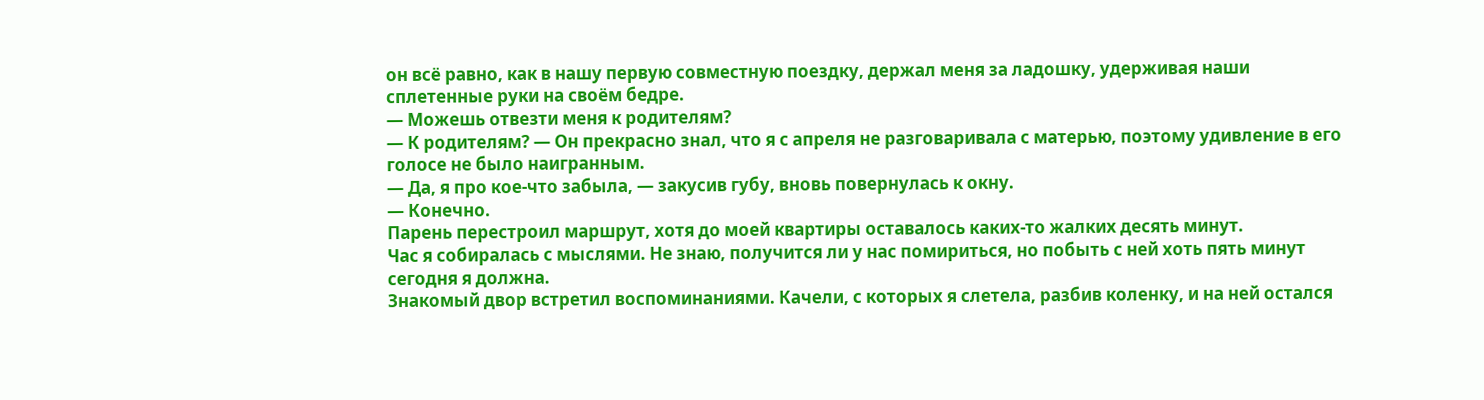он всё равно, как в нашу первую совместную поездку, держал меня за ладошку, удерживая наши сплетенные руки на своём бедре.
— Можешь отвезти меня к родителям?
— К родителям? — Он прекрасно знал, что я с апреля не разговаривала с матерью, поэтому удивление в его голосе не было наигранным.
— Да, я про кое-что забыла, — закусив губу, вновь повернулась к окну.
— Конечно.
Парень перестроил маршрут, хотя до моей квартиры оставалось каких-то жалких десять минут.
Час я собиралась с мыслями. Не знаю, получится ли у нас помириться, но побыть с ней хоть пять минут сегодня я должна.
Знакомый двор встретил воспоминаниями. Качели, с которых я слетела, разбив коленку, и на ней остался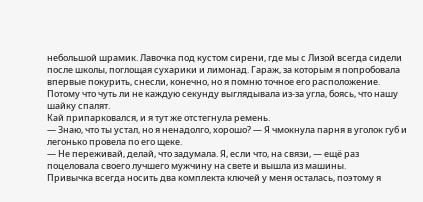небольшой шрамик. Лавочка под кустом сирени, где мы с Лизой всегда сидели после школы, поглощая сухарики и лимонад. Гараж, за которым я попробовала впервые покурить, снесли, конечно, но я помню точное его расположение. Потому что чуть ли не каждую секунду выглядывала из-за угла, боясь, что нашу шайку спалят.
Кай припарковался, и я тут же отстегнула ремень.
— Знаю, что ты устал, но я ненадолго, хорошо? — Я чмокнула парня в уголок губ и легонько провела по его щеке.
— Не переживай, делай, что задумала. Я, если что, на связи, — ещё раз поцеловала своего лучшего мужчину на свете и вышла из машины.
Привычка всегда носить два комплекта ключей у меня осталась, поэтому я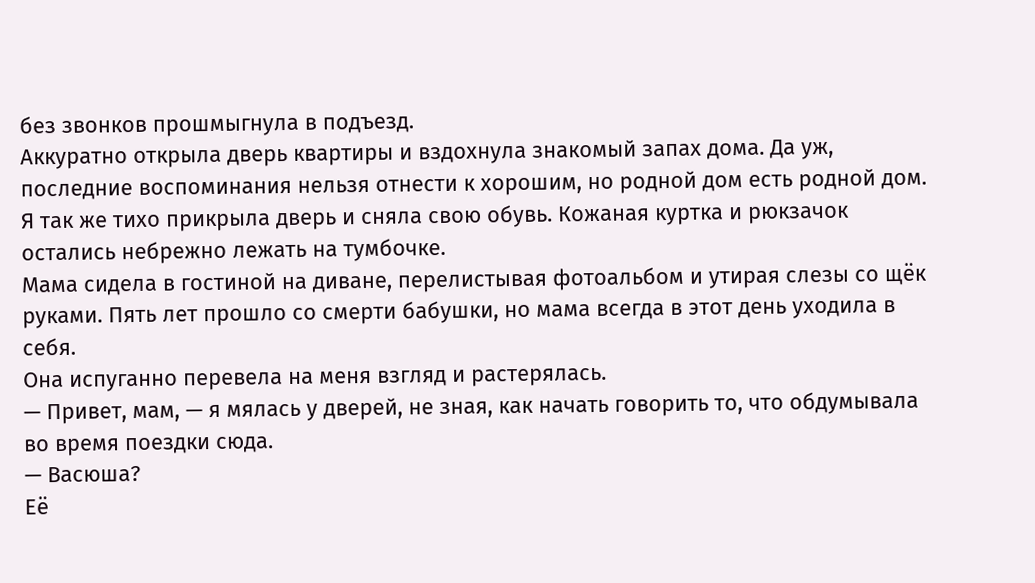без звонков прошмыгнула в подъезд.
Аккуратно открыла дверь квартиры и вздохнула знакомый запах дома. Да уж, последние воспоминания нельзя отнести к хорошим, но родной дом есть родной дом. Я так же тихо прикрыла дверь и сняла свою обувь. Кожаная куртка и рюкзачок остались небрежно лежать на тумбочке.
Мама сидела в гостиной на диване, перелистывая фотоальбом и утирая слезы со щёк руками. Пять лет прошло со смерти бабушки, но мама всегда в этот день уходила в себя.
Она испуганно перевела на меня взгляд и растерялась.
— Привет, мам, — я мялась у дверей, не зная, как начать говорить то, что обдумывала во время поездки сюда.
— Васюша?
Её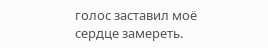голос заставил моё сердце замереть.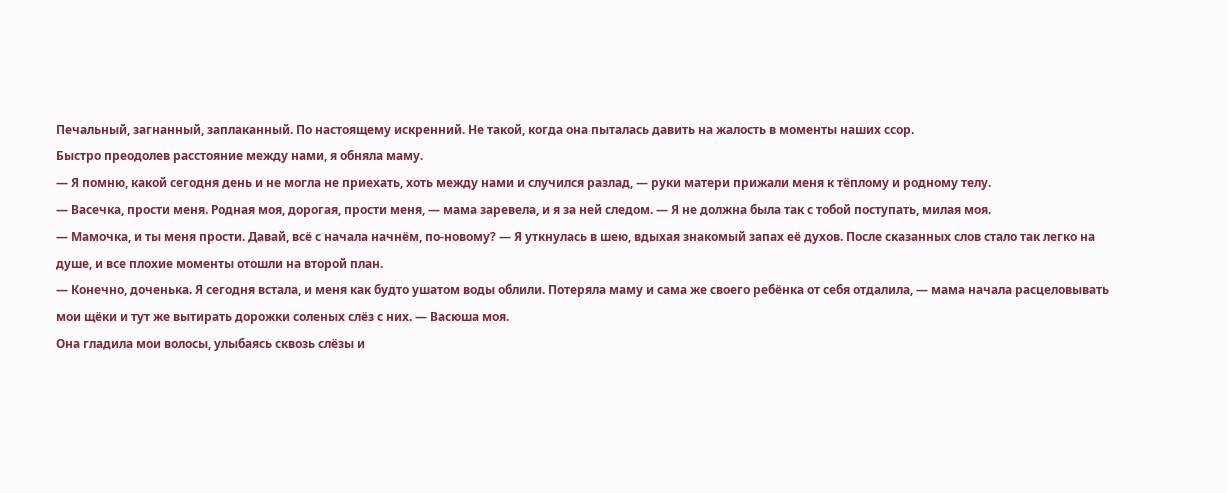Печальный, загнанный, заплаканный. По настоящему искренний. Не такой, когда она пыталась давить на жалость в моменты наших ссор.
Быстро преодолев расстояние между нами, я обняла маму.
— Я помню, какой сегодня день и не могла не приехать, хоть между нами и случился разлад, — руки матери прижали меня к тёплому и родному телу.
— Васечка, прости меня. Родная моя, дорогая, прости меня, — мама заревела, и я за ней следом. — Я не должна была так с тобой поступать, милая моя.
— Мамочка, и ты меня прости. Давай, всё с начала начнём, по-новому? — Я уткнулась в шею, вдыхая знакомый запах её духов. После сказанных слов стало так легко на душе, и все плохие моменты отошли на второй план.
— Конечно, доченька. Я сегодня встала, и меня как будто ушатом воды облили. Потеряла маму и сама же своего ребёнка от себя отдалила, — мама начала расцеловывать мои щёки и тут же вытирать дорожки соленых слёз с них. — Васюша моя.
Она гладила мои волосы, улыбаясь сквозь слёзы и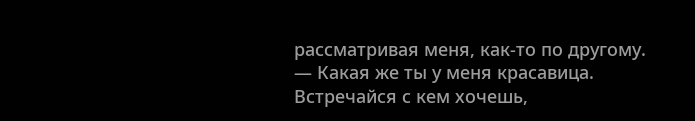рассматривая меня, как-то по другому.
— Какая же ты у меня красавица. Встречайся с кем хочешь,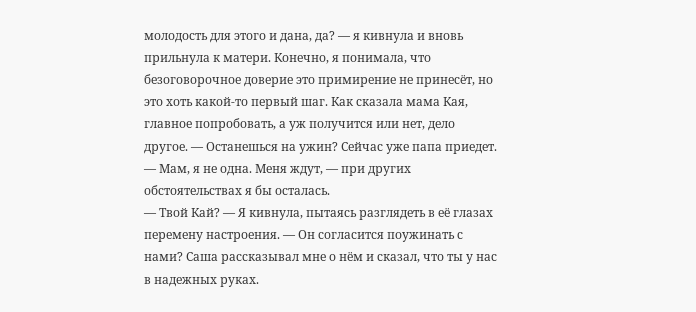молодость для этого и дана, да? — я кивнула и вновь прильнула к матери. Конечно, я понимала, что безоговорочное доверие это примирение не принесёт, но это хоть какой-то первый шаг. Как сказала мама Кая, главное попробовать, а уж получится или нет, дело другое. — Останешься на ужин? Сейчас уже папа приедет.
— Мам, я не одна. Меня ждут, — при других обстоятельствах я бы осталась.
— Твой Кай? — Я кивнула, пытаясь разглядеть в её глазах перемену настроения. — Он согласится поужинать с нами? Саша рассказывал мне о нём и сказал, что ты у нас в надежных руках.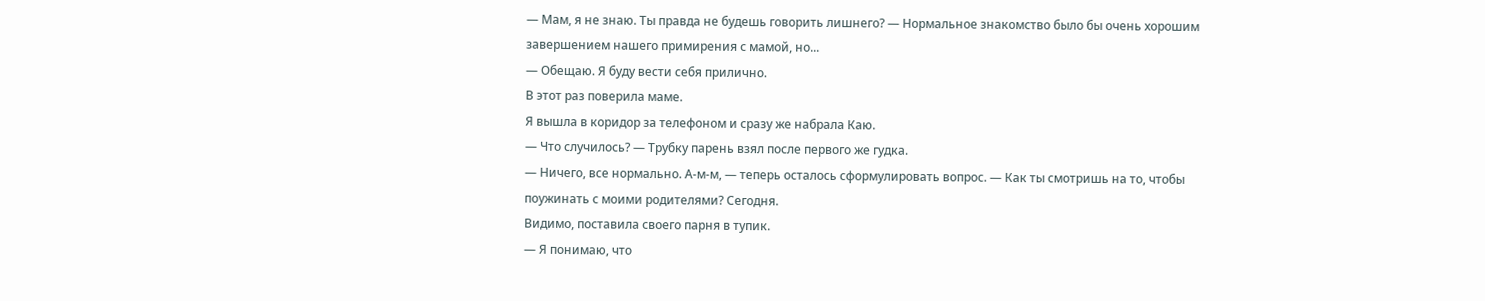— Мам, я не знаю. Ты правда не будешь говорить лишнего? — Нормальное знакомство было бы очень хорошим завершением нашего примирения с мамой, но...
— Обещаю. Я буду вести себя прилично.
В этот раз поверила маме.
Я вышла в коридор за телефоном и сразу же набрала Каю.
— Что случилось? — Трубку парень взял после первого же гудка.
— Ничего, все нормально. А-м-м, — теперь осталось сформулировать вопрос. — Как ты смотришь на то, чтобы поужинать с моими родителями? Сегодня.
Видимо, поставила своего парня в тупик.
— Я понимаю, что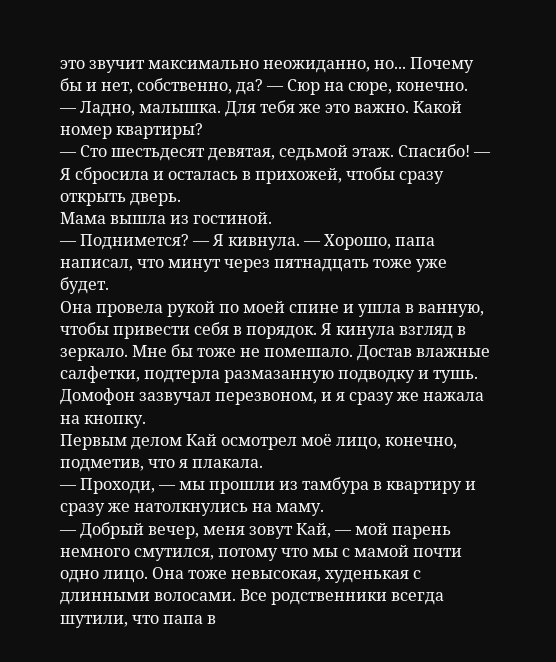это звучит максимально неожиданно, но... Почему бы и нет, собственно, да? — Сюр на сюре, конечно.
— Ладно, малышка. Для тебя же это важно. Какой номер квартиры?
— Сто шестьдесят девятая, седьмой этаж. Спасибо! — Я сбросила и осталась в прихожей, чтобы сразу открыть дверь.
Мама вышла из гостиной.
— Поднимется? — Я кивнула. — Хорошо, папа написал, что минут через пятнадцать тоже уже будет.
Она провела рукой по моей спине и ушла в ванную, чтобы привести себя в порядок. Я кинула взгляд в зеркало. Мне бы тоже не помешало. Достав влажные салфетки, подтерла размазанную подводку и тушь.
Домофон зазвучал перезвоном, и я сразу же нажала на кнопку.
Первым делом Кай осмотрел моё лицо, конечно, подметив, что я плакала.
— Проходи, — мы прошли из тамбура в квартиру и сразу же натолкнулись на маму.
— Добрый вечер, меня зовут Кай, — мой парень немного смутился, потому что мы с мамой почти одно лицо. Она тоже невысокая, худенькая с длинными волосами. Все родственники всегда шутили, что папа в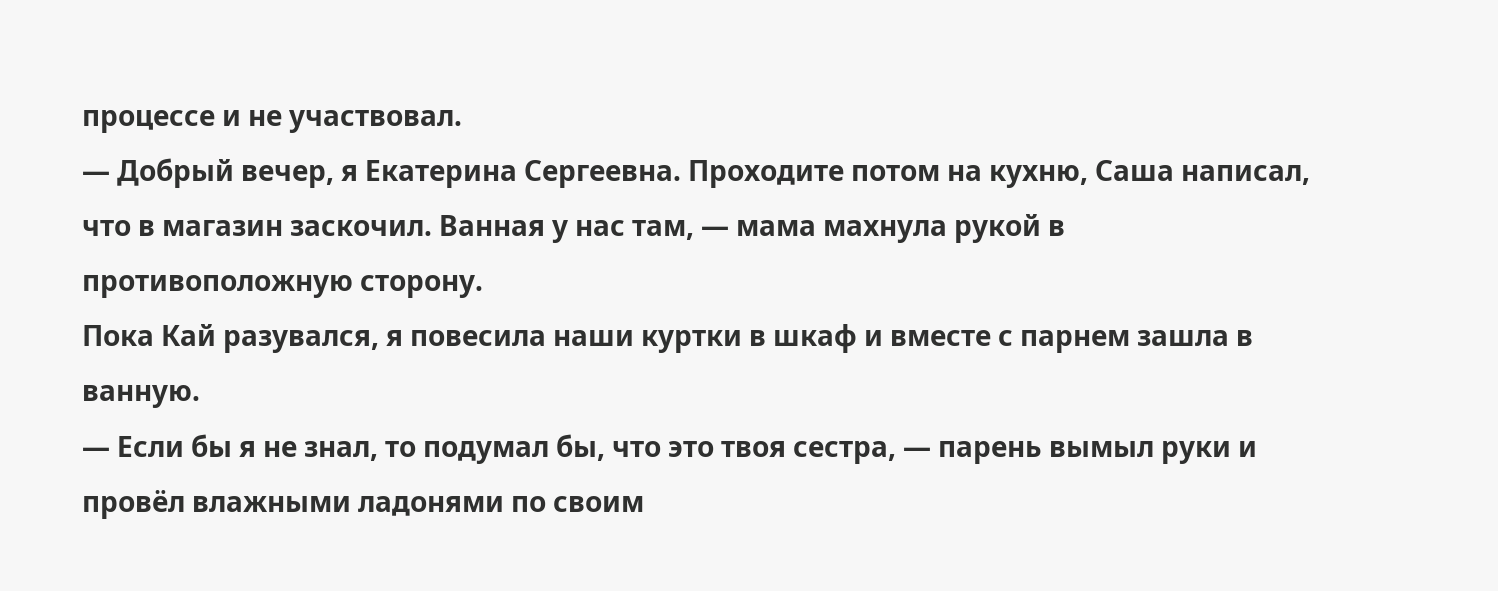процессе и не участвовал.
— Добрый вечер, я Екатерина Сергеевна. Проходите потом на кухню, Саша написал, что в магазин заскочил. Ванная у нас там, — мама махнула рукой в противоположную сторону.
Пока Кай разувался, я повесила наши куртки в шкаф и вместе с парнем зашла в ванную.
— Если бы я не знал, то подумал бы, что это твоя сестра, — парень вымыл руки и провёл влажными ладонями по своим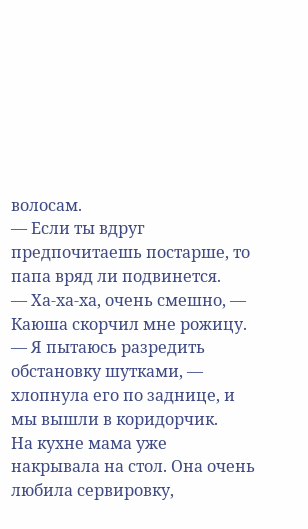волосам.
— Если ты вдруг предпочитаешь постарше, то папа вряд ли подвинется.
— Ха-ха-ха, очень смешно, — Каюша скорчил мне рожицу.
— Я пытаюсь разредить обстановку шутками, — хлопнула его по заднице, и мы вышли в коридорчик.
На кухне мама уже накрывала на стол. Она очень любила сервировку,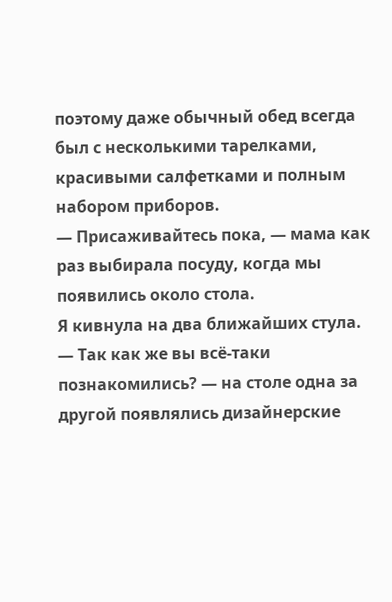поэтому даже обычный обед всегда был с несколькими тарелками, красивыми салфетками и полным набором приборов.
— Присаживайтесь пока, — мама как раз выбирала посуду, когда мы появились около стола.
Я кивнула на два ближайших стула.
— Так как же вы всё-таки познакомились? — на столе одна за другой появлялись дизайнерские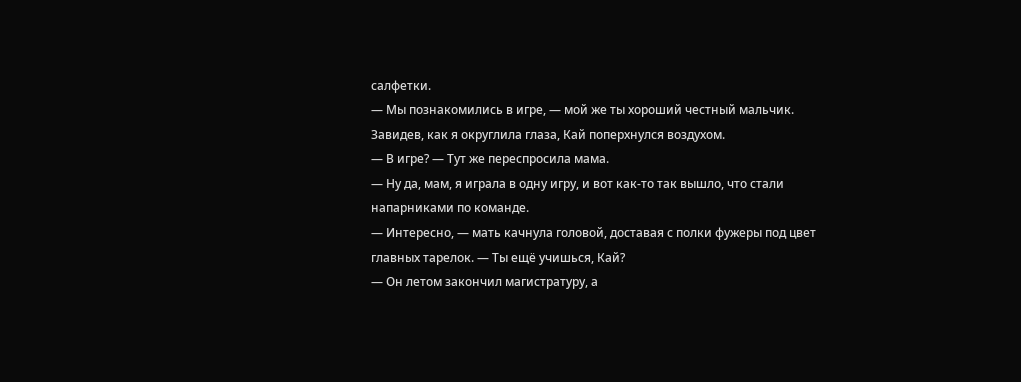салфетки.
— Мы познакомились в игре, — мой же ты хороший честный мальчик. Завидев, как я округлила глаза, Кай поперхнулся воздухом.
— В игре? — Тут же переспросила мама.
— Ну да, мам, я играла в одну игру, и вот как-то так вышло, что стали напарниками по команде.
— Интересно, — мать качнула головой, доставая с полки фужеры под цвет главных тарелок. — Ты ещё учишься, Кай?
— Он летом закончил магистратуру, а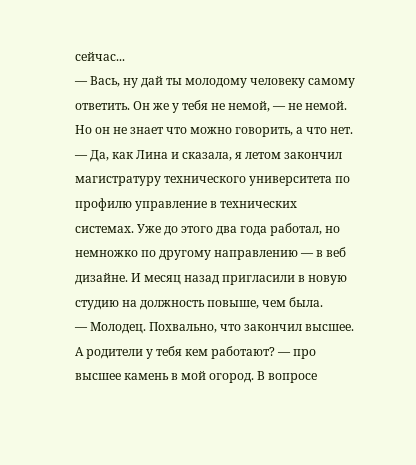сейчас...
— Вась, ну дай ты молодому человеку самому ответить. Он же у тебя не немой, — не немой. Но он не знает что можно говорить, а что нет.
— Да, как Лина и сказала, я летом закончил магистратуру технического университета по профилю управление в технических системах. Уже до этого два года работал, но немножко по другому направлению — в веб дизайне. И месяц назад пригласили в новую студию на должность повыше, чем была.
— Молодец. Похвально, что закончил высшее. А родители у тебя кем работают? — про высшее камень в мой огород. В вопросе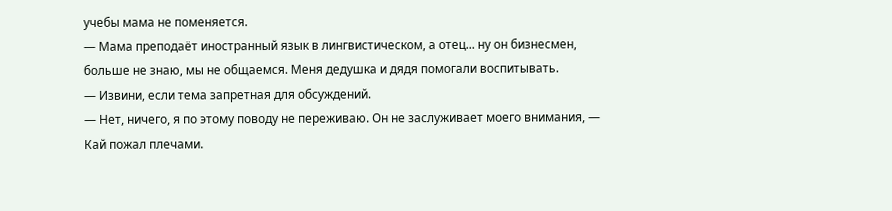учебы мама не поменяется.
— Мама преподаёт иностранный язык в лингвистическом, а отец... ну он бизнесмен, больше не знаю, мы не общаемся. Меня дедушка и дядя помогали воспитывать.
— Извини, если тема запретная для обсуждений.
— Нет, ничего, я по этому поводу не переживаю. Он не заслуживает моего внимания, — Кай пожал плечами.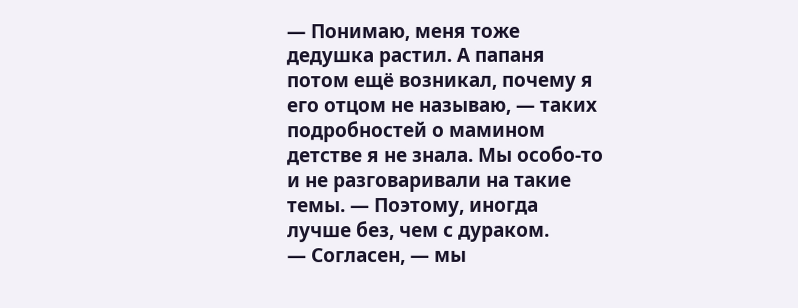— Понимаю, меня тоже дедушка растил. А папаня потом ещё возникал, почему я его отцом не называю, — таких подробностей о мамином детстве я не знала. Мы особо-то и не разговаривали на такие темы. — Поэтому, иногда лучше без, чем с дураком.
— Согласен, — мы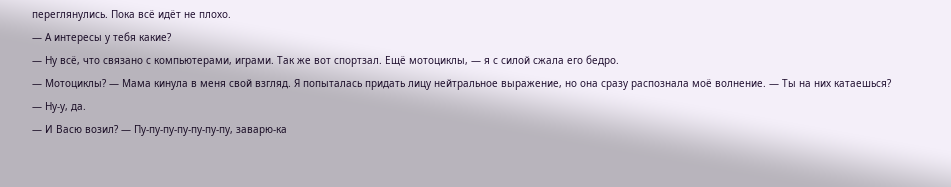переглянулись. Пока всё идёт не плохо.
— А интересы у тебя какие?
— Ну всё, что связано с компьютерами, играми. Так же вот спортзал. Ещё мотоциклы, — я с силой сжала его бедро.
— Мотоциклы? — Мама кинула в меня свой взгляд. Я попыталась придать лицу нейтральное выражение, но она сразу распознала моё волнение. — Ты на них катаешься?
— Ну-у, да.
— И Васю возил? — Пу-пу-пу-пу-пу-пу-пу, заварю-ка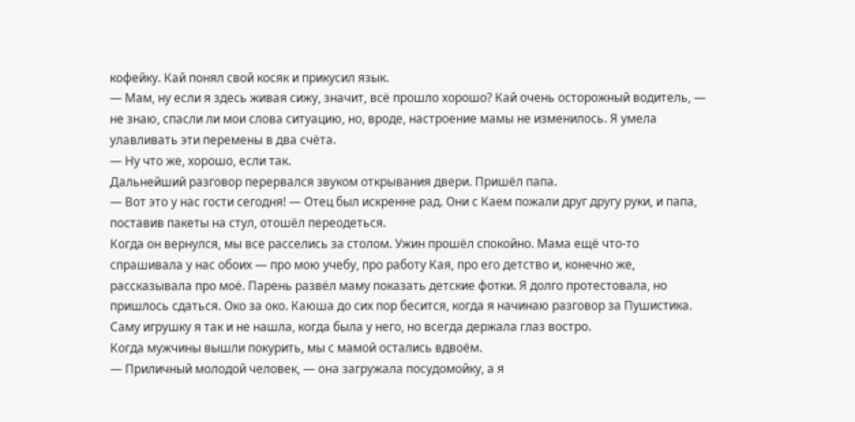кофейку. Кай понял свой косяк и прикусил язык.
— Мам, ну если я здесь живая сижу, значит, всё прошло хорошо? Кай очень осторожный водитель, — не знаю, спасли ли мои слова ситуацию, но, вроде, настроение мамы не изменилось. Я умела улавливать эти перемены в два счёта.
— Ну что же, хорошо, если так.
Дальнейший разговор перервался звуком открывания двери. Пришёл папа.
— Вот это у нас гости сегодня! — Отец был искренне рад. Они с Каем пожали друг другу руки, и папа, поставив пакеты на стул, отошёл переодеться.
Когда он вернулся, мы все расселись за столом. Ужин прошёл спокойно. Мама ещё что-то спрашивала у нас обоих — про мою учебу, про работу Кая, про его детство и, конечно же, рассказывала про моё. Парень развёл маму показать детские фотки. Я долго протестовала, но пришлось сдаться. Око за око. Каюша до сих пор бесится, когда я начинаю разговор за Пушистика. Саму игрушку я так и не нашла, когда была у него, но всегда держала глаз востро.
Когда мужчины вышли покурить, мы с мамой остались вдвоём.
— Приличный молодой человек, — она загружала посудомойку, а я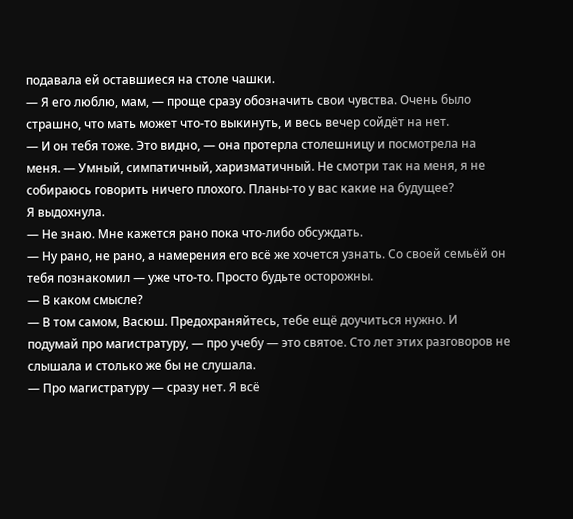подавала ей оставшиеся на столе чашки.
— Я его люблю, мам, — проще сразу обозначить свои чувства. Очень было страшно, что мать может что-то выкинуть, и весь вечер сойдёт на нет.
— И он тебя тоже. Это видно, — она протерла столешницу и посмотрела на меня. — Умный, симпатичный, харизматичный. Не смотри так на меня, я не собираюсь говорить ничего плохого. Планы-то у вас какие на будущее?
Я выдохнула.
— Не знаю. Мне кажется рано пока что-либо обсуждать.
— Ну рано, не рано, а намерения его всё же хочется узнать. Со своей семьёй он тебя познакомил — уже что-то. Просто будьте осторожны.
— В каком смысле?
— В том самом, Васюш. Предохраняйтесь, тебе ещё доучиться нужно. И подумай про магистратуру, — про учебу — это святое. Сто лет этих разговоров не слышала и столько же бы не слушала.
— Про магистратуру — сразу нет. Я всё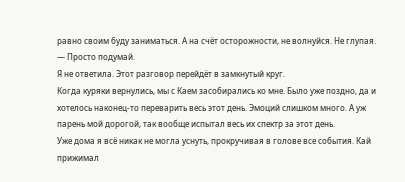равно своим буду заниматься. А на счёт осторожности, не волнуйся. Не глупая.
— Просто подумай.
Я не ответила. Этот разговор перейдёт в замкнутый круг.
Когда куряки вернулись, мы с Каем засобирались ко мне. Было уже поздно, да и хотелось наконец-то переварить весь этот день. Эмоций слишком много. А уж парень мой дорогой, так вообще испытал весь их спектр за этот день.
Уже дома я всё никак не могла уснуть, прокручивая в голове все события. Кай прижимал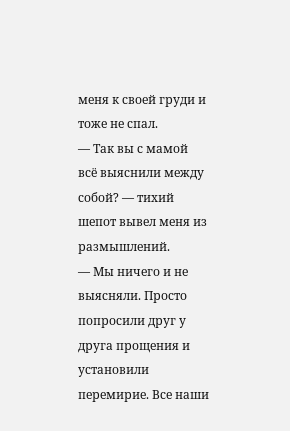меня к своей груди и тоже не спал.
— Так вы с мамой всё выяснили между собой? — тихий шепот вывел меня из размышлений.
— Мы ничего и не выясняли. Просто попросили друг у друга прощения и установили перемирие. Все наши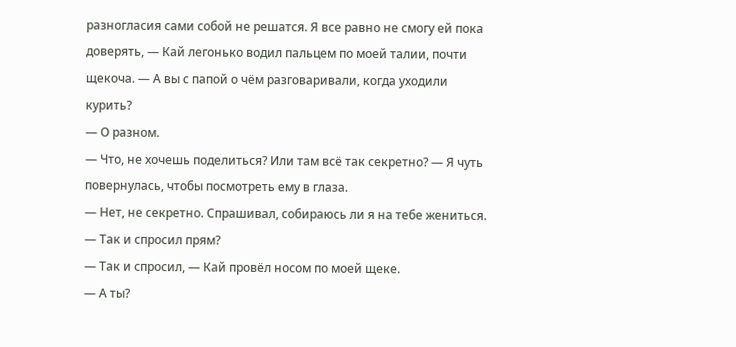разногласия сами собой не решатся. Я все равно не смогу ей пока доверять, — Кай легонько водил пальцем по моей талии, почти щекоча. — А вы с папой о чём разговаривали, когда уходили курить?
— О разном.
— Что, не хочешь поделиться? Или там всё так секретно? — Я чуть повернулась, чтобы посмотреть ему в глаза.
— Нет, не секретно. Спрашивал, собираюсь ли я на тебе жениться.
— Так и спросил прям?
— Так и спросил, — Кай провёл носом по моей щеке.
— А ты?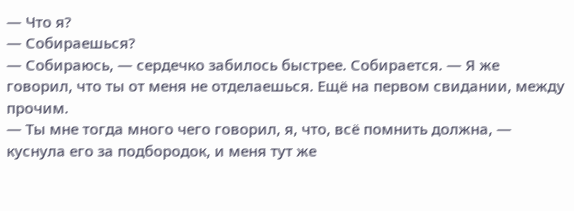— Что я?
— Собираешься?
— Собираюсь, — сердечко забилось быстрее. Собирается. — Я же говорил, что ты от меня не отделаешься. Ещё на первом свидании, между прочим.
— Ты мне тогда много чего говорил, я, что, всё помнить должна, — куснула его за подбородок, и меня тут же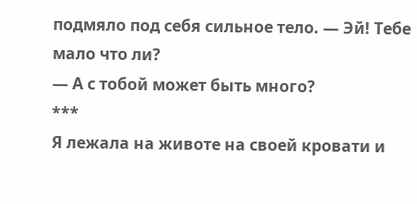подмяло под себя сильное тело. — Эй! Тебе мало что ли?
— А с тобой может быть много?
***
Я лежала на животе на своей кровати и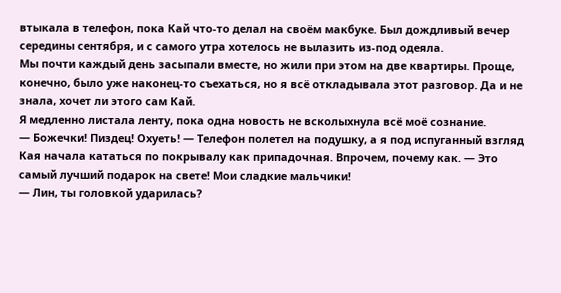втыкала в телефон, пока Кай что-то делал на своём макбуке. Был дождливый вечер середины сентября, и с самого утра хотелось не вылазить из-под одеяла.
Мы почти каждый день засыпали вместе, но жили при этом на две квартиры. Проще, конечно, было уже наконец-то съехаться, но я всё откладывала этот разговор. Да и не знала, хочет ли этого сам Кай.
Я медленно листала ленту, пока одна новость не всколыхнула всё моё сознание.
— Божечки! Пиздец! Охуеть! — Телефон полетел на подушку, а я под испуганный взгляд Кая начала кататься по покрывалу как припадочная. Впрочем, почему как. — Это самый лучший подарок на свете! Мои сладкие мальчики!
— Лин, ты головкой ударилась?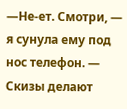—Не-ет. Смотри, — я сунула ему под нос телефон. — Скизы делают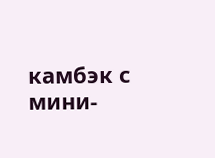камбэк с мини-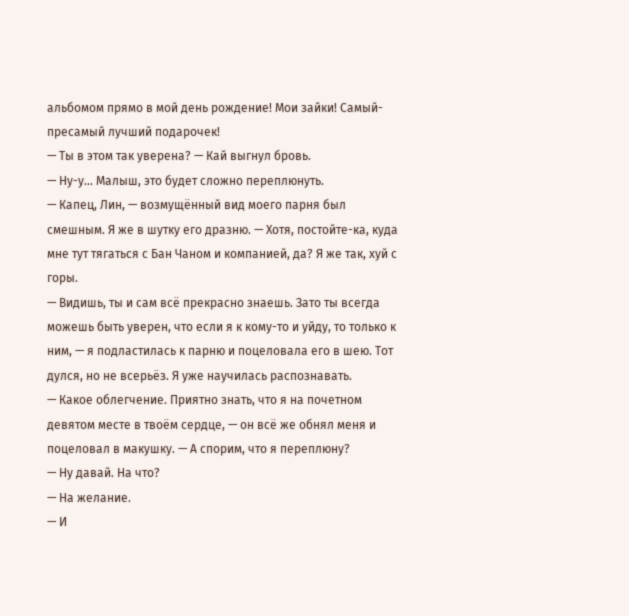альбомом прямо в мой день рождение! Мои зайки! Самый-пресамый лучший подарочек!
— Ты в этом так уверена? — Кай выгнул бровь.
— Ну-у... Малыш, это будет сложно переплюнуть.
— Капец, Лин, — возмущённый вид моего парня был смешным. Я же в шутку его дразню. — Хотя, постойте-ка, куда мне тут тягаться с Бан Чаном и компанией, да? Я же так, хуй с горы.
— Видишь, ты и сам всё прекрасно знаешь. Зато ты всегда можешь быть уверен, что если я к кому-то и уйду, то только к ним, — я подластилась к парню и поцеловала его в шею. Тот дулся, но не всерьёз. Я уже научилась распознавать.
— Какое облегчение. Приятно знать, что я на почетном девятом месте в твоём сердце, — он всё же обнял меня и поцеловал в макушку. — А спорим, что я переплюну?
— Ну давай. На что?
— На желание.
— И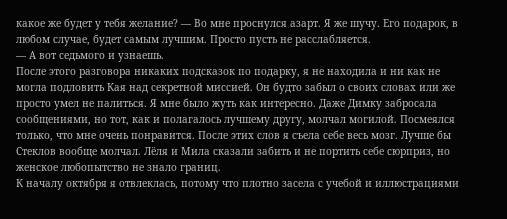какое же будет у тебя желание? — Во мне проснулся азарт. Я же шучу. Его подарок, в любом случае, будет самым лучшим. Просто пусть не расслабляется.
— А вот седьмого и узнаешь.
После этого разговора никаких подсказок по подарку, я не находила и ни как не могла подловить Кая над секретной миссией. Он будто забыл о своих словах или же просто умел не палиться. Я мне было жуть как интересно. Даже Димку забросала сообщениями, но тот, как и полагалось лучшему другу, молчал могилой. Посмеялся только, что мне очень понравится. После этих слов я съела себе весь мозг. Лучше бы Стеклов вообще молчал. Лёля и Мила сказали забить и не портить себе сюрприз, но женское любопытство не знало границ.
К началу октября я отвлеклась, потому что плотно засела с учебой и иллюстрациями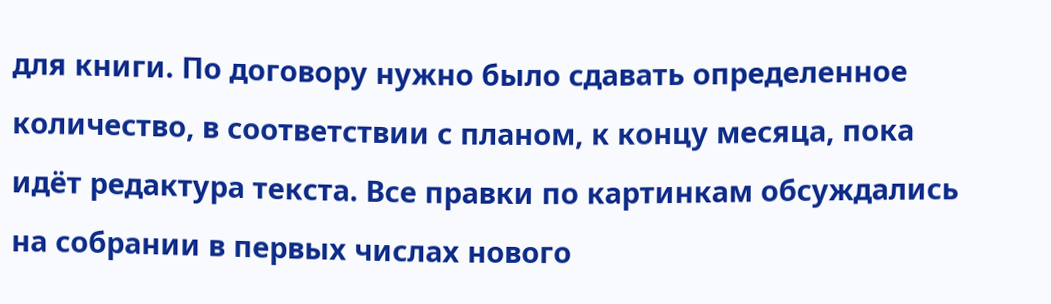для книги. По договору нужно было сдавать определенное количество, в соответствии с планом, к концу месяца, пока идёт редактура текста. Все правки по картинкам обсуждались на собрании в первых числах нового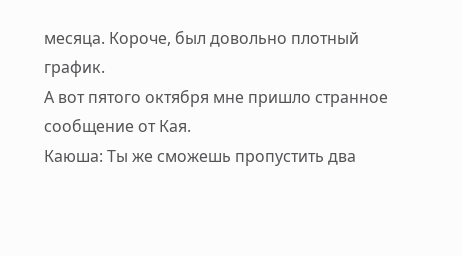месяца. Короче, был довольно плотный график.
А вот пятого октября мне пришло странное сообщение от Кая.
Каюша: Ты же сможешь пропустить два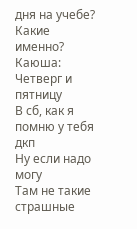дня на учебе?
Какие именно?
Каюша: Четверг и пятницу
В сб, как я помню у тебя дкп
Ну если надо могу
Там не такие страшные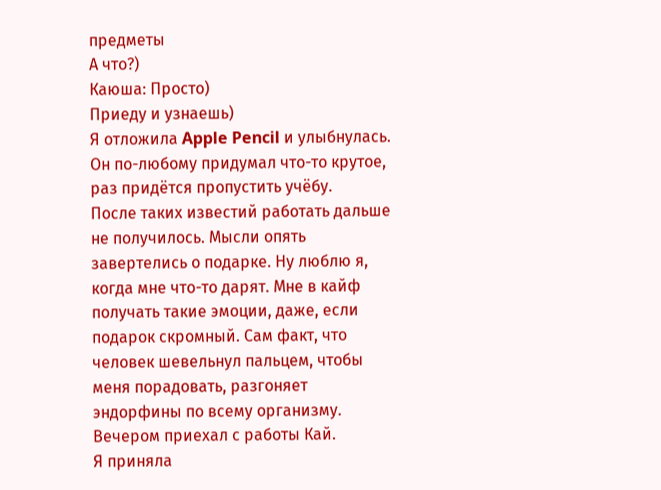предметы
А что?)
Каюша: Просто)
Приеду и узнаешь)
Я отложила Apple Pencil и улыбнулась. Он по-любому придумал что-то крутое, раз придётся пропустить учёбу.
После таких известий работать дальше не получилось. Мысли опять завертелись о подарке. Ну люблю я, когда мне что-то дарят. Мне в кайф получать такие эмоции, даже, если подарок скромный. Сам факт, что человек шевельнул пальцем, чтобы меня порадовать, разгоняет эндорфины по всему организму.
Вечером приехал с работы Кай.
Я приняла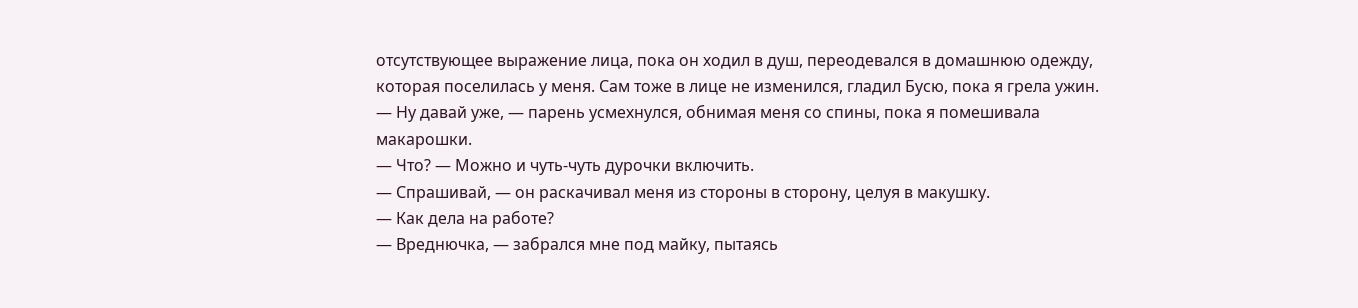отсутствующее выражение лица, пока он ходил в душ, переодевался в домашнюю одежду, которая поселилась у меня. Сам тоже в лице не изменился, гладил Бусю, пока я грела ужин.
— Ну давай уже, — парень усмехнулся, обнимая меня со спины, пока я помешивала макарошки.
— Что? — Можно и чуть-чуть дурочки включить.
— Спрашивай, — он раскачивал меня из стороны в сторону, целуя в макушку.
— Как дела на работе?
— Вреднючка, — забрался мне под майку, пытаясь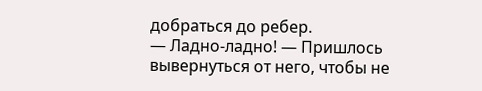добраться до ребер.
— Ладно-ладно! — Пришлось вывернуться от него, чтобы не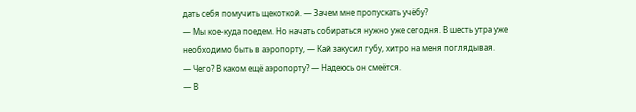дать себя помучить щекоткой. — Зачем мне пропускать учёбу?
— Мы кое-куда поедем. Но начать собираться нужно уже сегодня. В шесть утра уже необходимо быть в аэропорту, — Кай закусил губу, хитро на меня поглядывая.
— Чего? В каком ещё аэропорту? — Надеюсь он смеётся.
— В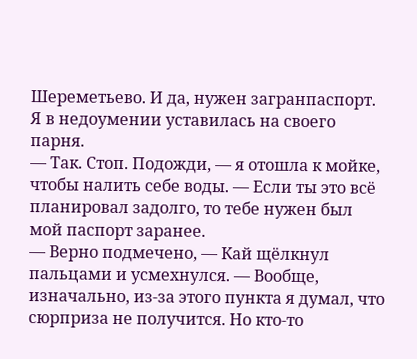Шереметьево. И да, нужен загранпаспорт.
Я в недоумении уставилась на своего парня.
— Так. Стоп. Подожди, — я отошла к мойке, чтобы налить себе воды. — Если ты это всё планировал задолго, то тебе нужен был мой паспорт заранее.
— Верно подмечено, — Кай щёлкнул пальцами и усмехнулся. — Вообще, изначально, из-за этого пункта я думал, что сюрприза не получится. Но кто-то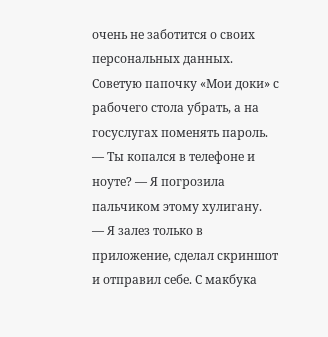очень не заботится о своих персональных данных. Советую папочку «Мои доки» с рабочего стола убрать, а на госуслугах поменять пароль.
— Ты копался в телефоне и ноуте? — Я погрозила пальчиком этому хулигану.
— Я залез только в приложение, сделал скриншот и отправил себе. С макбука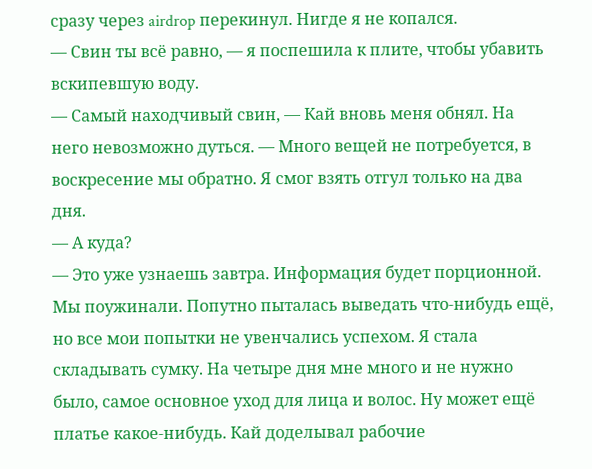сразу через airdrop перекинул. Нигде я не копался.
— Свин ты всё равно, — я поспешила к плите, чтобы убавить вскипевшую воду.
— Самый находчивый свин, — Кай вновь меня обнял. На него невозможно дуться. — Много вещей не потребуется, в воскресение мы обратно. Я смог взять отгул только на два дня.
— А куда?
— Это уже узнаешь завтра. Информация будет порционной.
Мы поужинали. Попутно пыталась выведать что-нибудь ещё, но все мои попытки не увенчались успехом. Я стала складывать сумку. На четыре дня мне много и не нужно было, самое основное уход для лица и волос. Ну может ещё платье какое-нибудь. Кай доделывал рабочие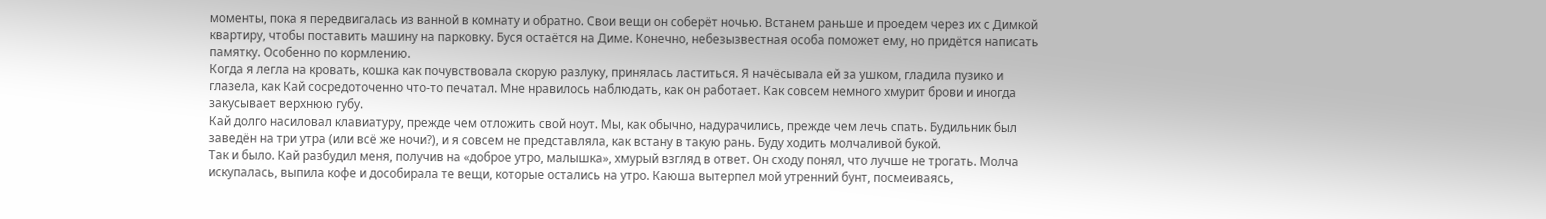моменты, пока я передвигалась из ванной в комнату и обратно. Свои вещи он соберёт ночью. Встанем раньше и проедем через их с Димкой квартиру, чтобы поставить машину на парковку. Буся остаётся на Диме. Конечно, небезызвестная особа поможет ему, но придётся написать памятку. Особенно по кормлению.
Когда я легла на кровать, кошка как почувствовала скорую разлуку, принялась ластиться. Я начёсывала ей за ушком, гладила пузико и глазела, как Кай сосредоточенно что-то печатал. Мне нравилось наблюдать, как он работает. Как совсем немного хмурит брови и иногда закусывает верхнюю губу.
Кай долго насиловал клавиатуру, прежде чем отложить свой ноут. Мы, как обычно, надурачились, прежде чем лечь спать. Будильник был заведён на три утра (или всё же ночи?), и я совсем не представляла, как встану в такую рань. Буду ходить молчаливой букой.
Так и было. Кай разбудил меня, получив на «доброе утро, малышка», хмурый взгляд в ответ. Он сходу понял, что лучше не трогать. Молча искупалась, выпила кофе и дособирала те вещи, которые остались на утро. Каюша вытерпел мой утренний бунт, посмеиваясь,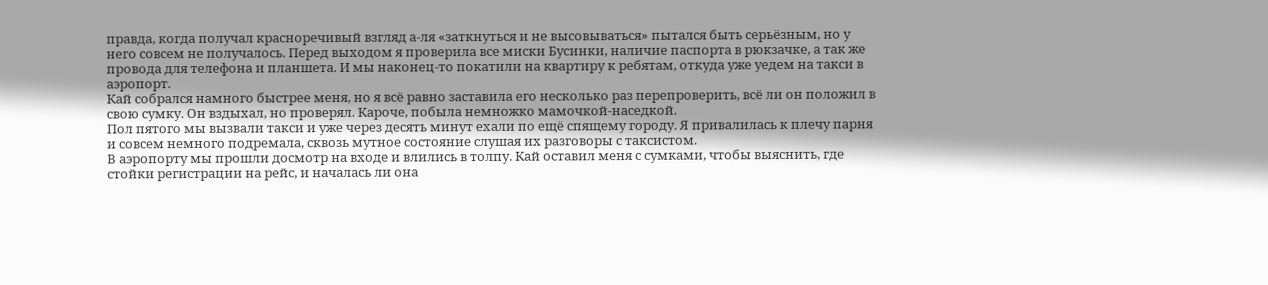правда, когда получал красноречивый взгляд а-ля «заткнуться и не высовываться» пытался быть серьёзным, но у него совсем не получалось. Перед выходом я проверила все миски Бусинки, наличие паспорта в рюкзачке, а так же провода для телефона и планшета. И мы наконец-то покатили на квартиру к ребятам, откуда уже уедем на такси в аэропорт.
Кай собрался намного быстрее меня, но я всё равно заставила его несколько раз перепроверить, всё ли он положил в свою сумку. Он вздыхал, но проверял. Кароче, побыла немножко мамочкой-наседкой.
Пол пятого мы вызвали такси и уже через десять минут ехали по ещё спящему городу. Я привалилась к плечу парня и совсем немного подремала, сквозь мутное состояние слушая их разговоры с таксистом.
В аэропорту мы прошли досмотр на входе и влились в толпу. Кай оставил меня с сумками, чтобы выяснить, где стойки регистрации на рейс, и началась ли она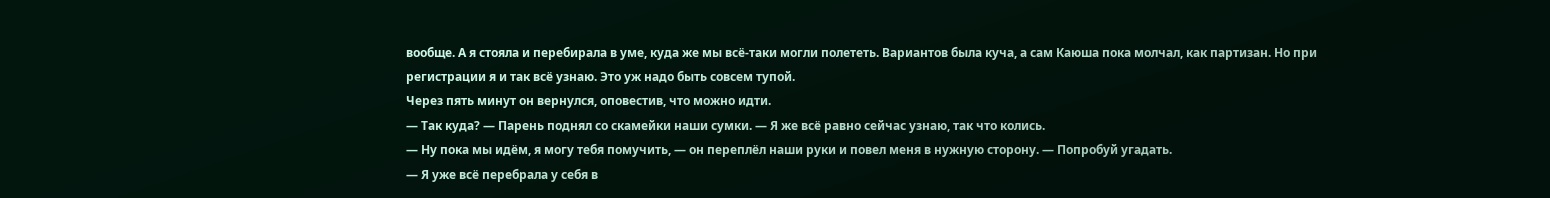вообще. А я стояла и перебирала в уме, куда же мы всё-таки могли полететь. Вариантов была куча, а сам Каюша пока молчал, как партизан. Но при регистрации я и так всё узнаю. Это уж надо быть совсем тупой.
Через пять минут он вернулся, оповестив, что можно идти.
— Так куда? — Парень поднял со скамейки наши сумки. — Я же всё равно сейчас узнаю, так что колись.
— Ну пока мы идём, я могу тебя помучить, — он переплёл наши руки и повел меня в нужную сторону. — Попробуй угадать.
— Я уже всё перебрала у себя в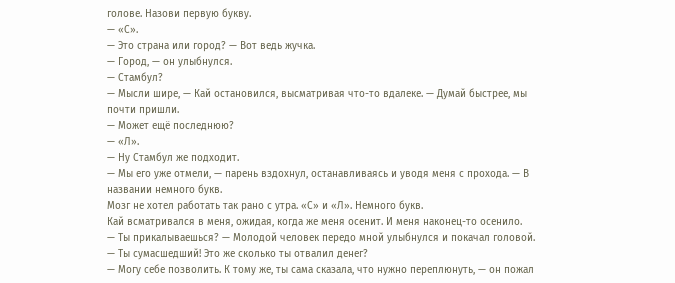голове. Назови первую букву.
— «С».
— Это страна или город? — Вот ведь жучка.
— Город, — он улыбнулся.
— Стамбул?
— Мысли шире, — Кай остановился, высматривая что-то вдалеке. — Думай быстрее, мы почти пришли.
— Может ещё последнюю?
— «Л».
— Ну Стамбул же подходит.
— Мы его уже отмели, — парень вздохнул, останавливаясь и уводя меня с прохода. — В названии немного букв.
Мозг не хотел работать так рано с утра. «С» и «Л». Немного букв.
Кай всматривался в меня, ожидая, когда же меня осенит. И меня наконец-то осенило.
— Ты прикалываешься? — Молодой человек передо мной улыбнулся и покачал головой. — Ты сумасшедший! Это же сколько ты отвалил денег?
— Могу себе позволить. К тому же, ты сама сказала, что нужно переплюнуть, — он пожал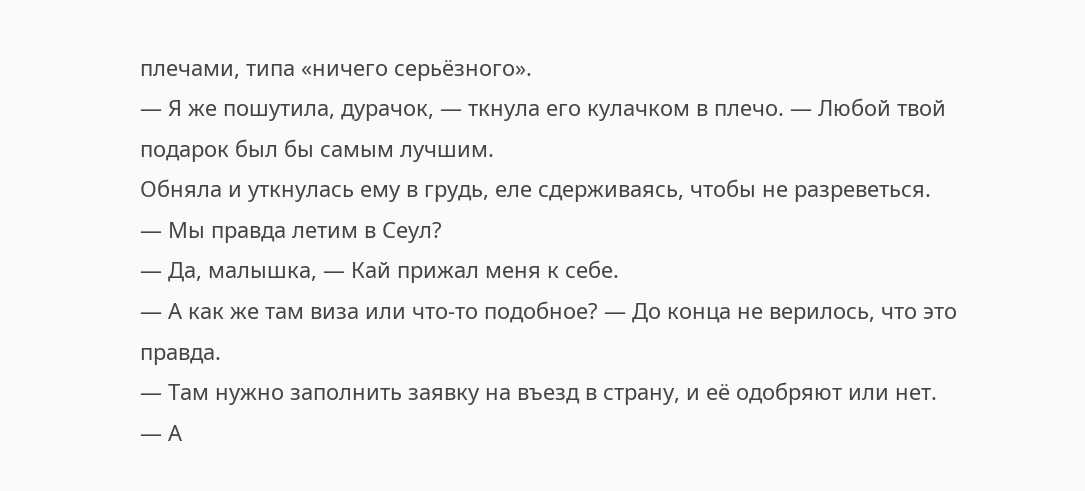плечами, типа «ничего серьёзного».
— Я же пошутила, дурачок, — ткнула его кулачком в плечо. — Любой твой подарок был бы самым лучшим.
Обняла и уткнулась ему в грудь, еле сдерживаясь, чтобы не разреветься.
— Мы правда летим в Сеул?
— Да, малышка, — Кай прижал меня к себе.
— А как же там виза или что-то подобное? — До конца не верилось, что это правда.
— Там нужно заполнить заявку на въезд в страну, и её одобряют или нет.
— А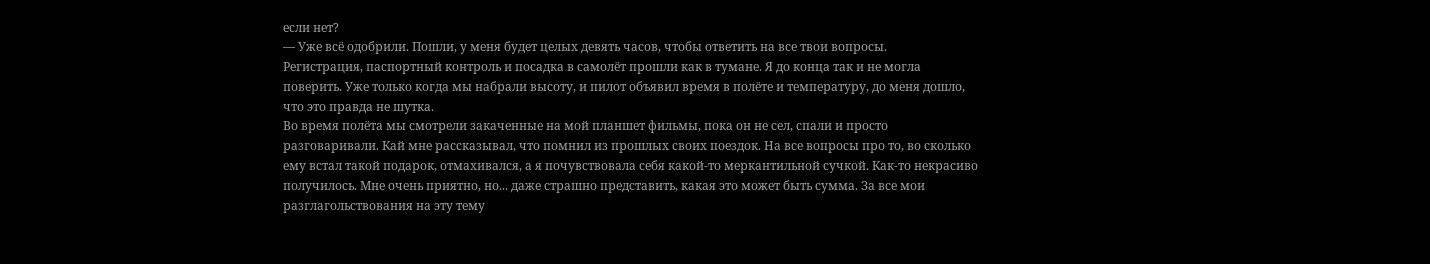если нет?
— Уже всё одобрили. Пошли, у меня будет целых девять часов, чтобы ответить на все твои вопросы.
Регистрация, паспортный контроль и посадка в самолёт прошли как в тумане. Я до конца так и не могла поверить. Уже только когда мы набрали высоту, и пилот объявил время в полёте и температуру, до меня дошло, что это правда не шутка.
Во время полёта мы смотрели закаченные на мой планшет фильмы, пока он не сел, спали и просто разговаривали. Кай мне рассказывал, что помнил из прошлых своих поездок. На все вопросы про то, во сколько ему встал такой подарок, отмахивался, а я почувствовала себя какой-то меркантильной сучкой. Как-то некрасиво получилось. Мне очень приятно, но... даже страшно представить, какая это может быть сумма. За все мои разглагольствования на эту тему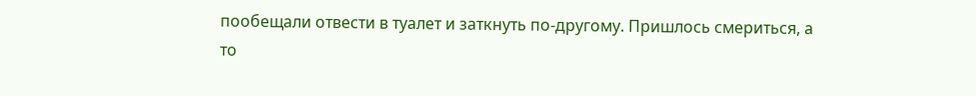пообещали отвести в туалет и заткнуть по-другому. Пришлось смериться, а то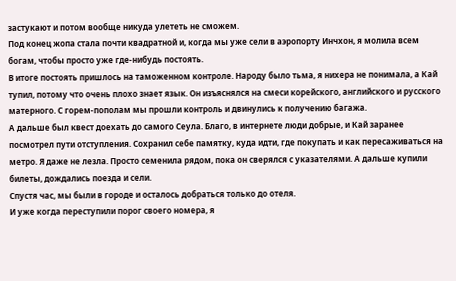застукают и потом вообще никуда улететь не сможем.
Под конец жопа стала почти квадратной и, когда мы уже сели в аэропорту Инчхон, я молила всем богам, чтобы просто уже где-нибудь постоять.
В итоге постоять пришлось на таможенном контроле. Народу было тьма, я нихера не понимала, а Кай тупил, потому что очень плохо знает язык. Он изъяснялся на смеси корейского, английского и русского матерного. С горем-пополам мы прошли контроль и двинулись к получению багажа.
А дальше был квест доехать до самого Сеула. Благо, в интернете люди добрые, и Кай заранее посмотрел пути отступления. Сохранил себе памятку, куда идти, где покупать и как пересаживаться на метро. Я даже не лезла. Просто семенила рядом, пока он сверялся с указателями. А дальше купили билеты, дождались поезда и сели.
Спустя час, мы были в городе и осталось добраться только до отеля.
И уже когда переступили порог своего номера, я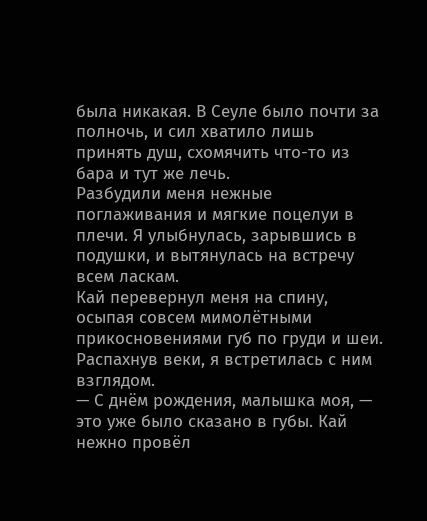была никакая. В Сеуле было почти за полночь, и сил хватило лишь принять душ, схомячить что-то из бара и тут же лечь.
Разбудили меня нежные поглаживания и мягкие поцелуи в плечи. Я улыбнулась, зарывшись в подушки, и вытянулась на встречу всем ласкам.
Кай перевернул меня на спину, осыпая совсем мимолётными прикосновениями губ по груди и шеи. Распахнув веки, я встретилась с ним взглядом.
— С днём рождения, малышка моя, — это уже было сказано в губы. Кай нежно провёл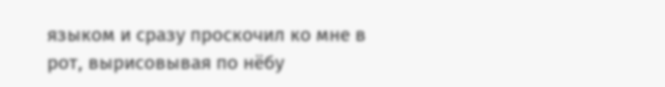языком и сразу проскочил ко мне в рот, вырисовывая по нёбу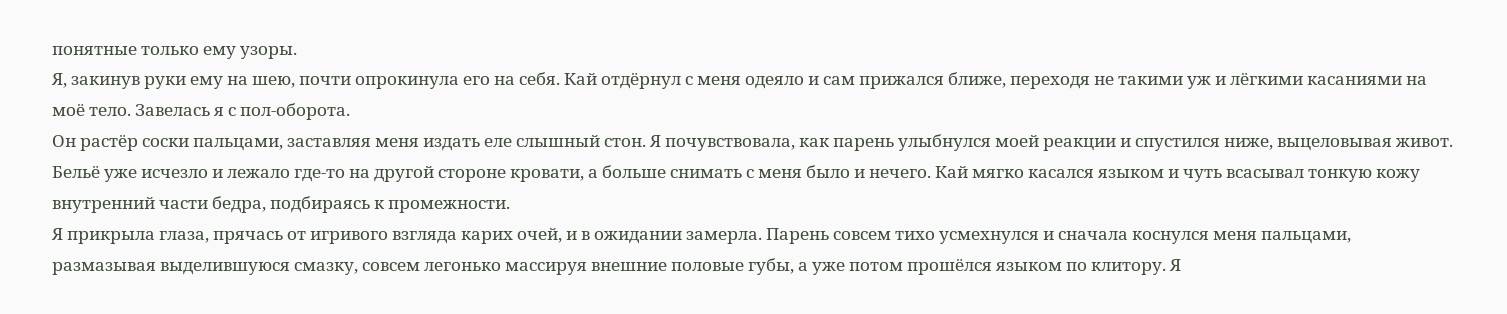понятные только ему узоры.
Я, закинув руки ему на шею, почти опрокинула его на себя. Кай отдёрнул с меня одеяло и сам прижался ближе, переходя не такими уж и лёгкими касаниями на моё тело. Завелась я с пол-оборота.
Он растёр соски пальцами, заставляя меня издать еле слышный стон. Я почувствовала, как парень улыбнулся моей реакции и спустился ниже, выцеловывая живот. Бельё уже исчезло и лежало где-то на другой стороне кровати, а больше снимать с меня было и нечего. Кай мягко касался языком и чуть всасывал тонкую кожу внутренний части бедра, подбираясь к промежности.
Я прикрыла глаза, прячась от игривого взгляда карих очей, и в ожидании замерла. Парень совсем тихо усмехнулся и сначала коснулся меня пальцами, размазывая выделившуюся смазку, совсем легонько массируя внешние половые губы, а уже потом прошёлся языком по клитору. Я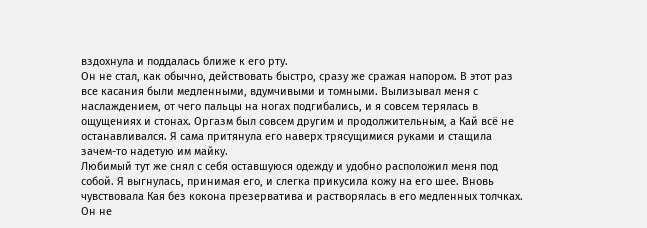вздохнула и поддалась ближе к его рту.
Он не стал, как обычно, действовать быстро, сразу же сражая напором. В этот раз все касания были медленными, вдумчивыми и томными. Вылизывал меня с наслаждением, от чего пальцы на ногах подгибались, и я совсем терялась в ощущениях и стонах. Оргазм был совсем другим и продолжительным, а Кай всё не останавливался. Я сама притянула его наверх трясущимися руками и стащила зачем-то надетую им майку.
Любимый тут же снял с себя оставшуюся одежду и удобно расположил меня под собой. Я выгнулась, принимая его, и слегка прикусила кожу на его шее. Вновь чувствовала Кая без кокона презерватива и растворялась в его медленных толчках. Он не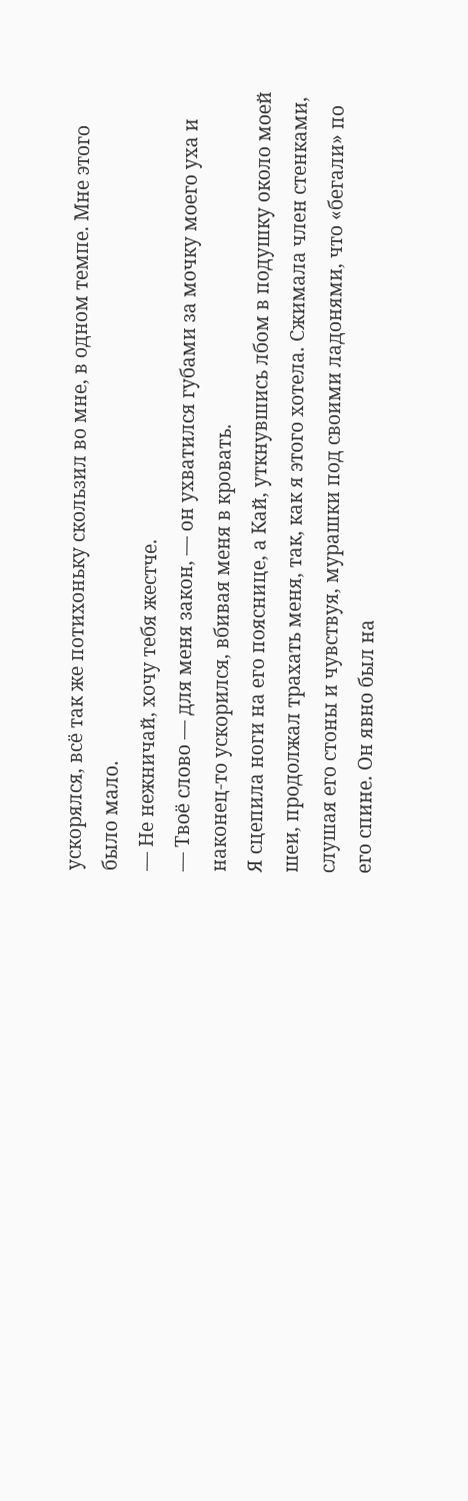ускорялся, всё так же потихоньку скользил во мне, в одном темпе. Мне этого было мало.
— Не нежничай, хочу тебя жестче.
— Твоё слово — для меня закон, — он ухватился губами за мочку моего уха и наконец-то ускорился, вбивая меня в кровать.
Я сцепила ноги на его пояснице, а Кай, уткнувшись лбом в подушку около моей шеи, продолжал трахать меня, так, как я этого хотела. Сжимала член стенками, слушая его стоны и чувствуя, мурашки под своими ладонями, что «бегали» по его спине. Он явно был на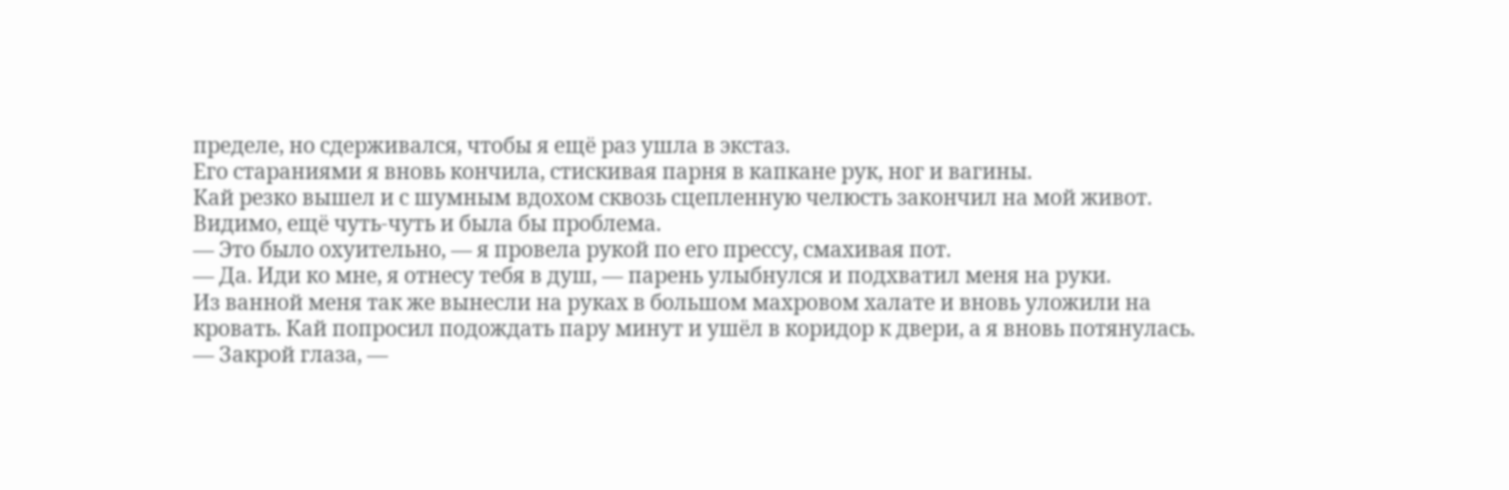пределе, но сдерживался, чтобы я ещё раз ушла в экстаз.
Его стараниями я вновь кончила, стискивая парня в капкане рук, ног и вагины.
Кай резко вышел и с шумным вдохом сквозь сцепленную челюсть закончил на мой живот. Видимо, ещё чуть-чуть и была бы проблема.
— Это было охуительно, — я провела рукой по его прессу, смахивая пот.
— Да. Иди ко мне, я отнесу тебя в душ, — парень улыбнулся и подхватил меня на руки.
Из ванной меня так же вынесли на руках в большом махровом халате и вновь уложили на кровать. Кай попросил подождать пару минут и ушёл в коридор к двери, а я вновь потянулась.
— Закрой глаза, —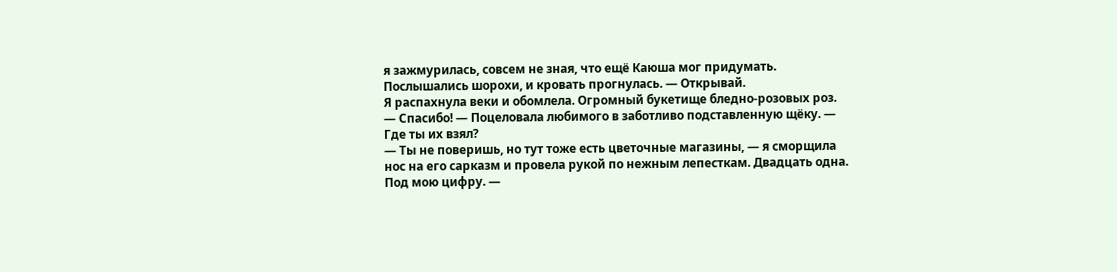я зажмурилась, совсем не зная, что ещё Каюша мог придумать. Послышались шорохи, и кровать прогнулась. — Открывай.
Я распахнула веки и обомлела. Огромный букетище бледно-розовых роз.
— Спасибо! — Поцеловала любимого в заботливо подставленную щёку. — Где ты их взял?
— Ты не поверишь, но тут тоже есть цветочные магазины, — я сморщила нос на его сарказм и провела рукой по нежным лепесткам. Двадцать одна. Под мою цифру. —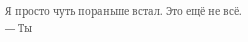Я просто чуть пораньше встал. Это ещё не всё.
— Ты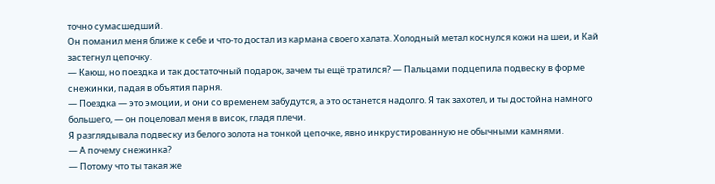точно сумасшедший.
Он поманил меня ближе к себе и что-то достал из кармана своего халата. Холодный метал коснулся кожи на шеи, и Кай застегнул цепочку.
— Каюш, но поездка и так достаточный подарок, зачем ты ещё тратился? — Пальцами подцепила подвеску в форме снежинки, падая в объятия парня.
— Поездка — это эмоции, и они со временем забудутся, а это останется надолго. Я так захотел, и ты достойна намного большего, — он поцеловал меня в висок, гладя плечи.
Я разглядывала подвеску из белого золота на тонкой цепочке, явно инкрустированную не обычными камнями.
— А почему снежинка?
— Потому что ты такая же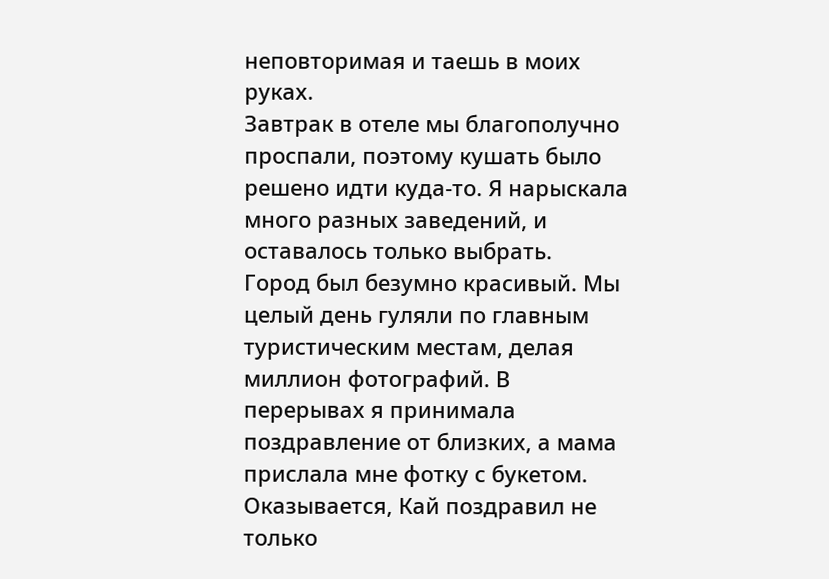неповторимая и таешь в моих руках.
Завтрак в отеле мы благополучно проспали, поэтому кушать было решено идти куда-то. Я нарыскала много разных заведений, и оставалось только выбрать.
Город был безумно красивый. Мы целый день гуляли по главным туристическим местам, делая миллион фотографий. В перерывах я принимала поздравление от близких, а мама прислала мне фотку с букетом. Оказывается, Кай поздравил не только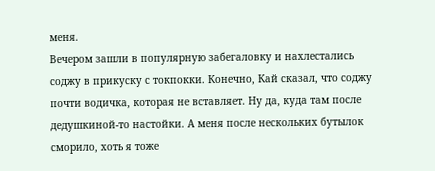меня.
Вечером зашли в популярную забегаловку и нахлестались соджу в прикуску с токпокки. Конечно, Кай сказал, что соджу почти водичка, которая не вставляет. Ну да, куда там после дедушкиной-то настойки. А меня после нескольких бутылок сморило, хоть я тоже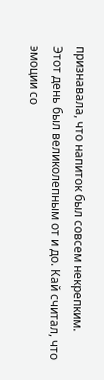признавала, что напиток был совсем некрепким.
Этот день был великолепным от и до. Кай считал, что эмоции со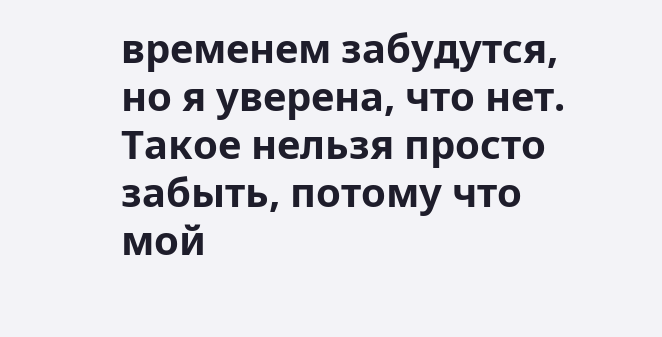временем забудутся, но я уверена, что нет. Такое нельзя просто забыть, потому что мой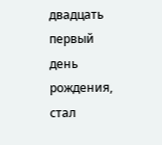двадцать первый день рождения, стал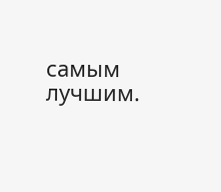самым лучшим.